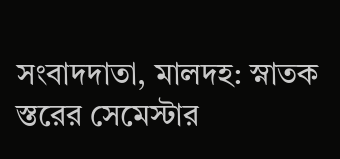সংবাদদাতা, মালদহ: স্নাতক স্তরের সেমেস্টার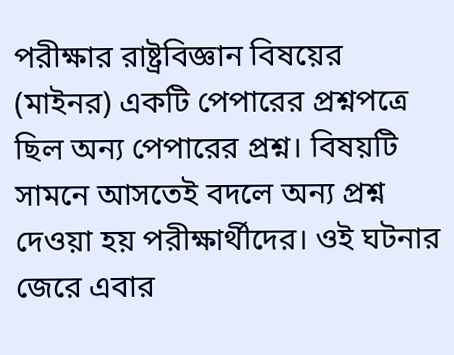পরীক্ষার রাষ্ট্রবিজ্ঞান বিষয়ের (মাইনর) একটি পেপারের প্রশ্নপত্রে ছিল অন্য পেপারের প্রশ্ন। বিষয়টি সামনে আসতেই বদলে অন্য প্রশ্ন দেওয়া হয় পরীক্ষার্থীদের। ওই ঘটনার জেরে এবার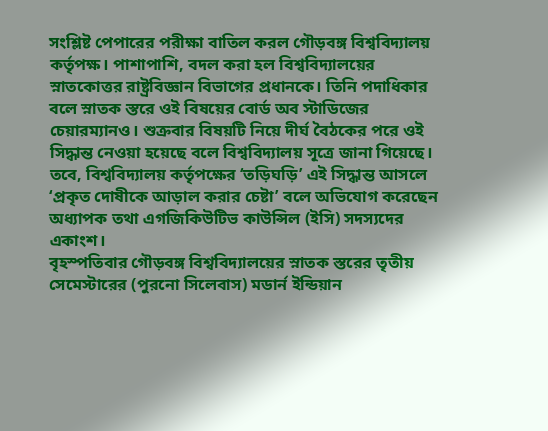সংশ্লিষ্ট পেপারের পরীক্ষা বাতিল করল গৌড়বঙ্গ বিশ্ববিদ্যালয় কর্তৃপক্ষ। পাশাপাশি, বদল করা হল বিশ্ববিদ্যালয়ের স্নাতকোত্তর রাষ্ট্রবিজ্ঞান বিভাগের প্রধানকে। তিনি পদাধিকার বলে স্নাতক স্তরে ওই বিষয়ের বোর্ড অব স্টাডিজের চেয়ারম্যানও। শুক্রবার বিষয়টি নিয়ে দীর্ঘ বৈঠকের পরে ওই সিদ্ধান্ত নেওয়া হয়েছে বলে বিশ্ববিদ্যালয় সূত্রে জানা গিয়েছে।
তবে, বিশ্ববিদ্যালয় কর্তৃপক্ষের ‘তড়িঘড়ি’ এই সিদ্ধান্ত আসলে ‘প্রকৃত দোষীকে আড়াল করার চেষ্টা’ বলে অভিযোগ করেছেন অধ্যাপক তথা এগজিকিউটিভ কাউন্সিল (ইসি) সদস্যদের একাংশ।
বৃহস্পতিবার গৌড়বঙ্গ বিশ্ববিদ্যালয়ের স্নাতক স্তরের তৃতীয় সেমেস্টারের (পুরনো সিলেবাস) মডার্ন ইন্ডিয়ান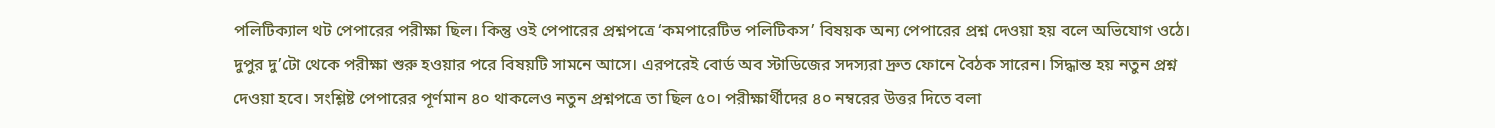পলিটিক্যাল থট পেপারের পরীক্ষা ছিল। কিন্তু ওই পেপারের প্রশ্নপত্রে ‘কমপারেটিভ পলিটিকস’ বিষয়ক অন্য পেপারের প্রশ্ন দেওয়া হয় বলে অভিযোগ ওঠে। দুপুর দু’টো থেকে পরীক্ষা শুরু হওয়ার পরে বিষয়টি সামনে আসে। এরপরেই বোর্ড অব স্টাডিজের সদস্যরা দ্রুত ফোনে বৈঠক সারেন। সিদ্ধান্ত হয় নতুন প্রশ্ন দেওয়া হবে। সংশ্লিষ্ট পেপারের পূর্ণমান ৪০ থাকলেও নতুন প্রশ্নপত্রে তা ছিল ৫০। পরীক্ষার্থীদের ৪০ নম্বরের উত্তর দিতে বলা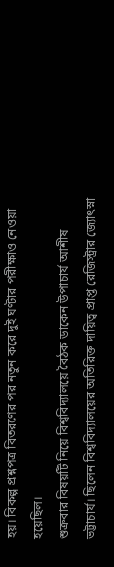হয়। বিকল্প প্রশ্নপত্র বিতরণের পর নতুন করে দুই ঘণ্টার পরীক্ষাও নেওয়া হয়েছিল।
শুক্রবার বিষয়টি নিয়ে বিশ্ববিদ্যালয়ে বৈঠক ডাকেন উপাচার্য আশীষ ভট্টাচার্য। ছিলেন বিশ্ববিদ্যালয়ের অতিরিক্ত দায়িত্ব প্রাপ্ত রেজিস্ট্রার জ্যোৎস্না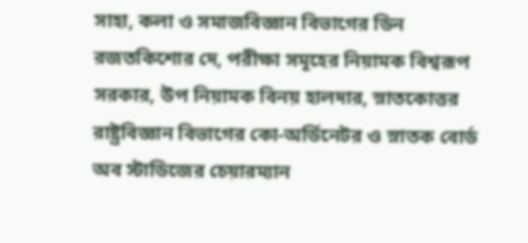সাহা, কলা ও সমাজবিজ্ঞান বিভাগের ডিন রজতকিশোর দে, পরীক্ষা সমূহের নিয়ামক বিশ্বরূপ সরকার, উপ নিয়ামক বিনয় হালদার, স্নাতকোত্তর রাষ্ট্রবিজ্ঞান বিভাগের কো-অর্ডিনেটর ও স্নাতক বোর্ড অব স্টাডিজের চেয়ারম্যান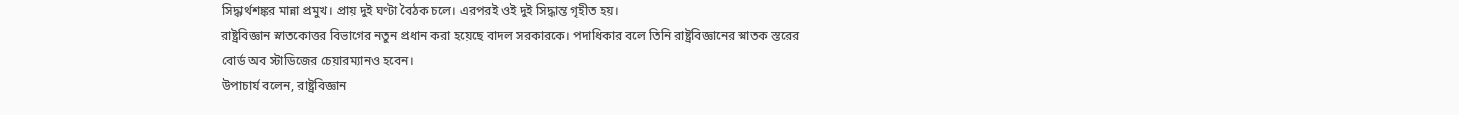সিদ্ধার্থশঙ্কর মান্না প্রমুখ। প্রায় দুই ঘণ্টা বৈঠক চলে। এরপরই ওই দুই সিদ্ধান্ত গৃহীত হয়।
রাষ্ট্রবিজ্ঞান স্নাতকোত্তর বিভাগের নতুন প্রধান করা হয়েছে বাদল সরকারকে। পদাধিকার বলে তিনি রাষ্ট্রবিজ্ঞানের স্নাতক স্তরের বোর্ড অব স্টাডিজের চেয়ারম্যানও হবেন।
উপাচার্য বলেন, রাষ্ট্রবিজ্ঞান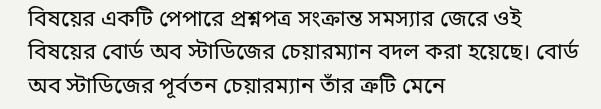বিষয়ের একটি পেপারে প্রশ্নপত্র সংক্রান্ত সমস্যার জেরে ওই বিষয়ের বোর্ড অব স্টাডিজের চেয়ারম্যান বদল করা হয়েছে। বোর্ড অব স্টাডিজের পূর্বতন চেয়ারম্যান তাঁর ত্রুটি মেনে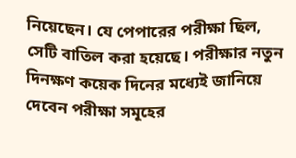নিয়েছেন। যে পেপারের পরীক্ষা ছিল, সেটি বাতিল করা হয়েছে। পরীক্ষার নতুন দিনক্ষণ কয়েক দিনের মধ্যেই জানিয়ে দেবেন পরীক্ষা সমূহের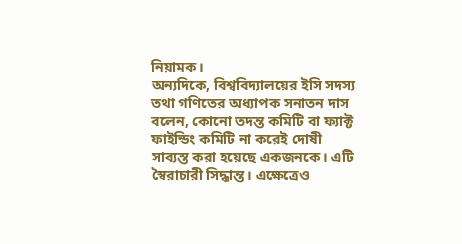নিয়ামক।
অন্যদিকে, বিশ্ববিদ্যালয়ের ইসি সদস্য তথা গণিতের অধ্যাপক সনাতন দাস বলেন, কোনো তদন্ত কমিটি বা ফ্যাক্ট ফাইন্ডিং কমিটি না করেই দোষী সাব্যস্ত করা হয়েছে একজনকে। এটি স্বৈরাচারী সিদ্ধান্ত। এক্ষেত্রেও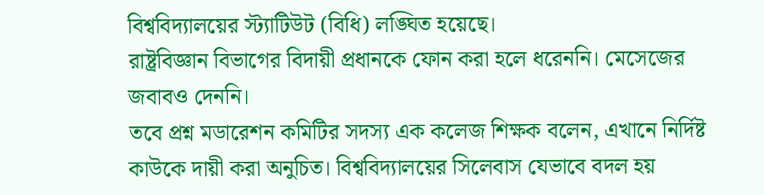বিশ্ববিদ্যালয়ের স্ট্যাটিউট (বিধি) লঙ্ঘিত হয়েছে।
রাষ্ট্রবিজ্ঞান বিভাগের বিদায়ী প্রধানকে ফোন করা হলে ধরেননি। মেসেজের জবাবও দেননি।
তবে প্রশ্ন মডারেশন কমিটির সদস্য এক কলেজ শিক্ষক বলেন, এখানে নির্দিষ্ট কাউকে দায়ী করা অনুচিত। বিশ্ববিদ্যালয়ের সিলেবাস যেভাবে বদল হয়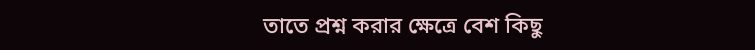তাতে প্রশ্ন করার ক্ষেত্রে বেশ কিছু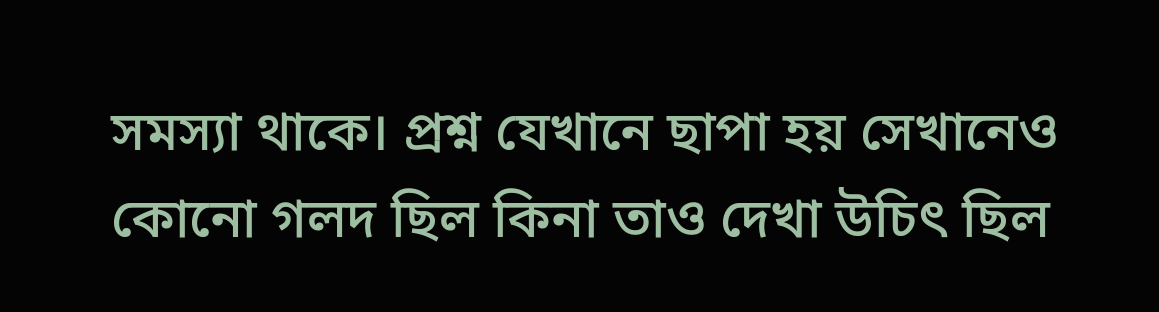সমস্যা থাকে। প্রশ্ন যেখানে ছাপা হয় সেখানেও কোনো গলদ ছিল কিনা তাও দেখা উচিৎ ছিল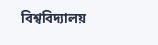বিশ্ববিদ্যালয়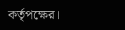কর্তৃপক্ষের।